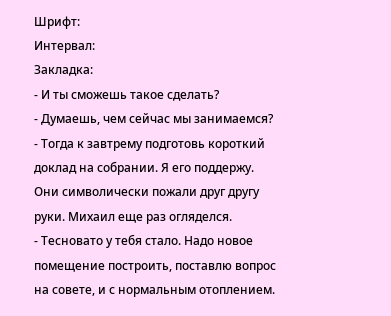Шрифт:
Интервал:
Закладка:
- И ты сможешь такое сделать?
- Думаешь, чем сейчас мы занимаемся?
- Тогда к завтрему подготовь короткий доклад на собрании. Я его поддержу.
Они символически пожали друг другу руки. Михаил еще раз огляделся.
- Тесновато у тебя стало. Надо новое помещение построить, поставлю вопрос на совете, и с нормальным отоплением.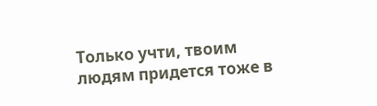Только учти, твоим людям придется тоже в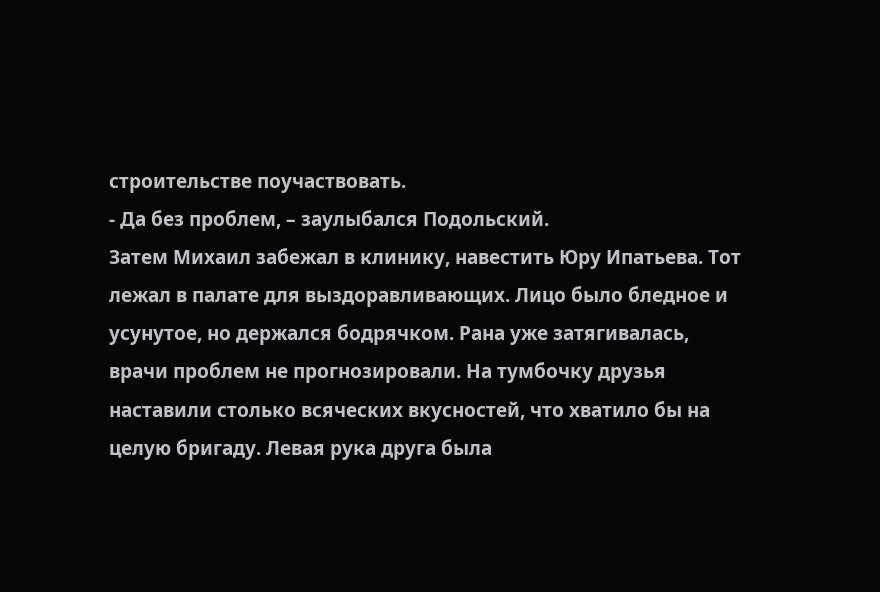строительстве поучаствовать.
- Да без проблем, – заулыбался Подольский.
Затем Михаил забежал в клинику, навестить Юру Ипатьева. Тот лежал в палате для выздоравливающих. Лицо было бледное и усунутое, но держался бодрячком. Рана уже затягивалась, врачи проблем не прогнозировали. На тумбочку друзья наставили столько всяческих вкусностей, что хватило бы на целую бригаду. Левая рука друга была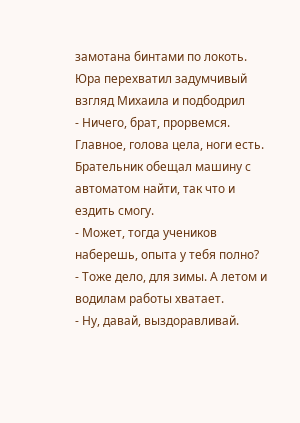замотана бинтами по локоть. Юра перехватил задумчивый взгляд Михаила и подбодрил
- Ничего, брат, прорвемся. Главное, голова цела, ноги есть. Брательник обещал машину с автоматом найти, так что и ездить смогу.
- Может, тогда учеников наберешь, опыта у тебя полно?
- Тоже дело, для зимы. А летом и водилам работы хватает.
- Ну, давай, выздоравливай.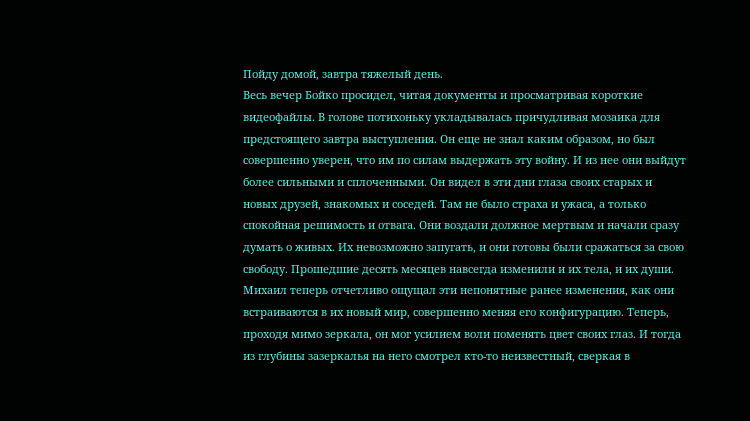Пойду домой, завтра тяжелый день.
Весь вечер Бойко просидел, читая документы и просматривая короткие видеофайлы. В голове потихоньку укладывалась причудливая мозаика для предстоящего завтра выступления. Он еще не знал каким образом, но был совершенно уверен, что им по силам выдержать эту войну. И из нее они выйдут более сильными и сплоченными. Он видел в эти дни глаза своих старых и новых друзей, знакомых и соседей. Там не было страха и ужаса, а только спокойная решимость и отвага. Они воздали должное мертвым и начали сразу думать о живых. Их невозможно запугать, и они готовы были сражаться за свою свободу. Прошедшие десять месяцев навсегда изменили и их тела, и их души. Михаил теперь отчетливо ощущал эти непонятные ранее изменения, как они встраиваются в их новый мир, совершенно меняя его конфигурацию. Теперь, проходя мимо зеркала, он мог усилием воли поменять цвет своих глаз. И тогда из глубины зазеркалья на него смотрел кто-то неизвестный, сверкая в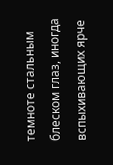темноте стальным блеском глаз, иногда вспыхивающих ярче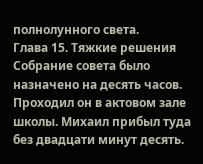полнолунного света.
Глава 15. Тяжкие решения
Собрание совета было назначено на десять часов. Проходил он в актовом зале школы. Михаил прибыл туда без двадцати минут десять.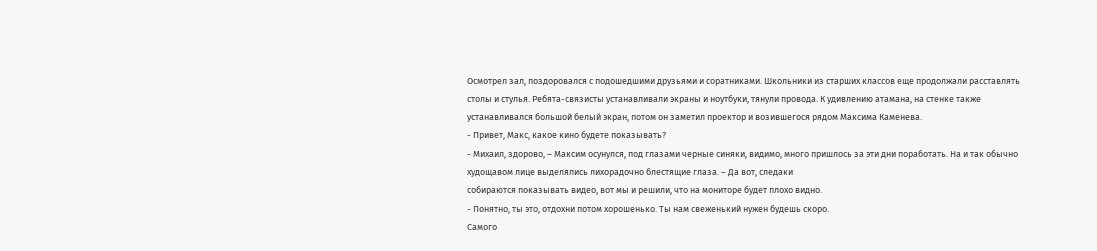Осмотрел зал, поздоровался с подошедшими друзьями и соратниками. Школьники из старших классов еще продолжали расставлять столы и стулья. Ребята-связисты устанавливали экраны и ноутбуки, тянули провода. К удивлению атамана, на стенке также устанавливался большой белый экран, потом он заметил проектор и возившегося рядом Максима Каменева.
- Привет, Макс, какое кино будете показывать?
- Михаил, здорово, – Максим осунулся, под глазами черные синяки, видимо, много пришлось за эти дни поработать. На и так обычно худощавом лице выделялись лихорадочно блестящие глаза. – Да вот, следаки
собираются показывать видео, вот мы и решили, что на мониторе будет плохо видно.
- Понятно, ты это, отдохни потом хорошенько. Ты нам свеженький нужен будешь скоро.
Самого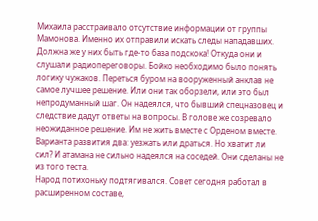Михаила расстраивало отсутствие информации от группы Мамонова. Именно их отправили искать следы нападавших. Должна же у них быть где-то база подскока! Откуда они и слушали радиопереговоры. Бойко необходимо было понять логику чужаков. Переться буром на вооруженный анклав не самое лучшее решение. Или они так оборзели, или это был непродуманный шаг. Он надеялся, что бывший спецназовец и следствие дадут ответы на вопросы. В голове же созревало неожиданное решение. Им не жить вместе с Орденом вместе. Варианта развития два: уезжать или драться. Но хватит ли сил? И атамана не сильно надеялся на соседей. Они сделаны не из того теста.
Народ потихоньку подтягивался. Совет сегодня работал в расширенном составе,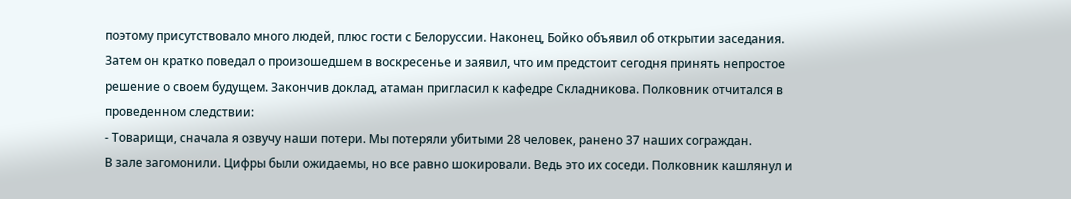поэтому присутствовало много людей, плюс гости с Белоруссии. Наконец, Бойко объявил об открытии заседания. Затем он кратко поведал о произошедшем в воскресенье и заявил, что им предстоит сегодня принять непростое решение о своем будущем. Закончив доклад, атаман пригласил к кафедре Складникова. Полковник отчитался в проведенном следствии:
- Товарищи, сначала я озвучу наши потери. Мы потеряли убитыми 28 человек, ранено 37 наших сограждан.
В зале загомонили. Цифры были ожидаемы, но все равно шокировали. Ведь это их соседи. Полковник кашлянул и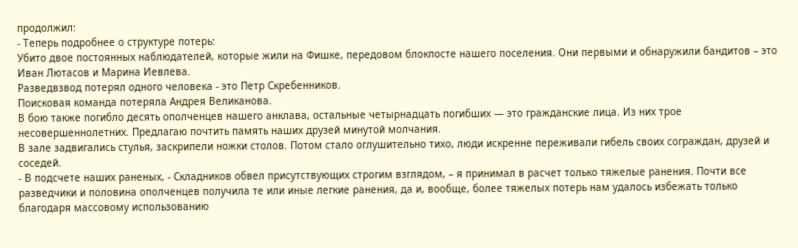продолжил:
- Теперь подробнее о структуре потерь:
Убито двое постоянных наблюдателей, которые жили на Фишке, передовом блокпосте нашего поселения. Они первыми и обнаружили бандитов – это Иван Лютасов и Марина Иевлева.
Разведвзвод потерял одного человека - это Петр Скребенников.
Поисковая команда потеряла Андрея Великанова.
В бою также погибло десять ополченцев нашего анклава, остальные четырнадцать погибших — это гражданские лица. Из них трое несовершеннолетних. Предлагаю почтить память наших друзей минутой молчания.
В зале задвигались стулья, заскрипели ножки столов. Потом стало оглушительно тихо, люди искренне переживали гибель своих сограждан, друзей и соседей.
- В подсчете наших раненых, - Складников обвел присутствующих строгим взглядом, – я принимал в расчет только тяжелые ранения. Почти все разведчики и половина ополченцев получила те или иные легкие ранения, да и, вообще, более тяжелых потерь нам удалось избежать только благодаря массовому использованию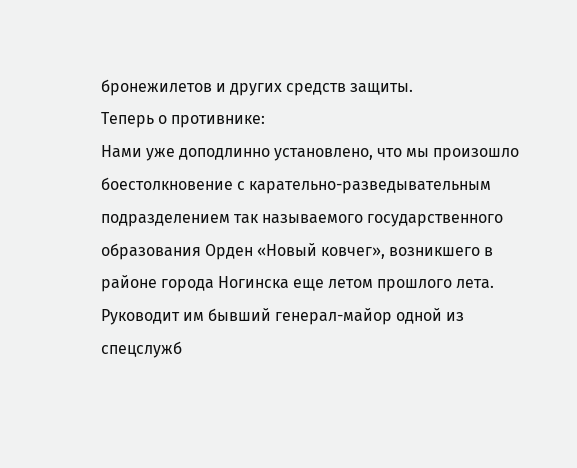бронежилетов и других средств защиты.
Теперь о противнике:
Нами уже доподлинно установлено, что мы произошло боестолкновение с карательно-разведывательным подразделением так называемого государственного образования Орден «Новый ковчег», возникшего в районе города Ногинска еще летом прошлого лета. Руководит им бывший генерал-майор одной из спецслужб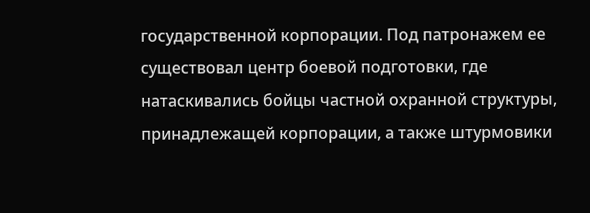государственной корпорации. Под патронажем ее существовал центр боевой подготовки, где натаскивались бойцы частной охранной структуры, принадлежащей корпорации, а также штурмовики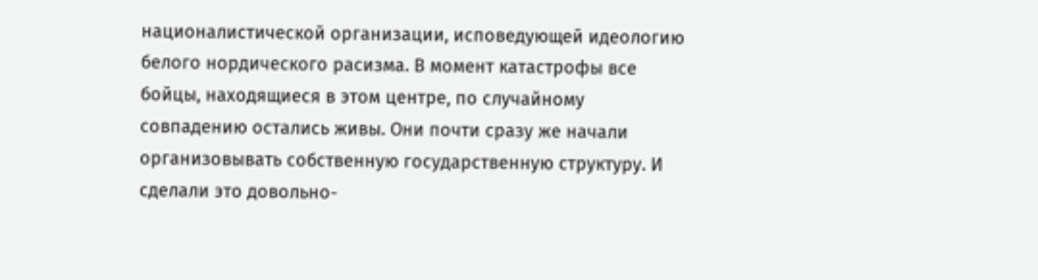националистической организации, исповедующей идеологию белого нордического расизма. В момент катастрофы все бойцы, находящиеся в этом центре, по случайному совпадению остались живы. Они почти сразу же начали организовывать собственную государственную структуру. И сделали это довольно-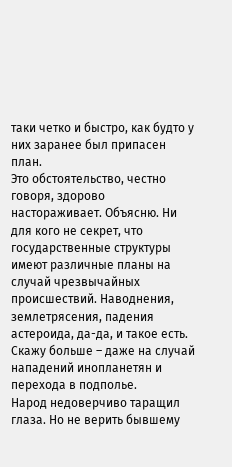таки четко и быстро, как будто у них заранее был припасен план.
Это обстоятельство, честно говоря, здорово настораживает. Объясню. Ни для кого не секрет, что государственные структуры имеют различные планы на случай чрезвычайных происшествий. Наводнения, землетрясения, падения астероида, да-да, и такое есть. Скажу больше – даже на случай нападений инопланетян и перехода в подполье.
Народ недоверчиво таращил глаза. Но не верить бывшему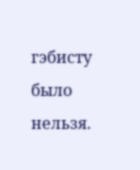гэбисту было нельзя.